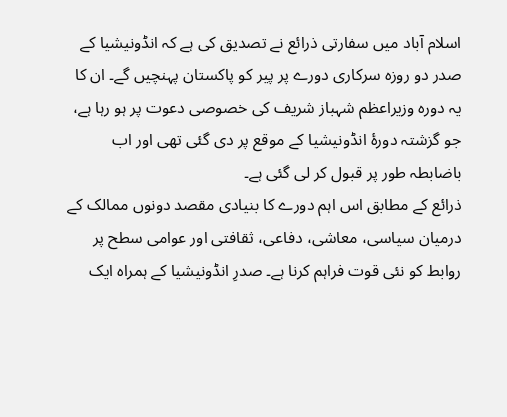اسلام آباد میں سفارتی ذرائع نے تصدیق کی ہے کہ انڈونیشیا کے صدر دو روزہ سرکاری دورے پر پیر کو پاکستان پہنچیں گے۔ ان کا یہ دورہ وزیراعظم شہباز شریف کی خصوصی دعوت پر ہو رہا ہے، جو گزشتہ دورۂ انڈونیشیا کے موقع پر دی گئی تھی اور اب باضابطہ طور پر قبول کر لی گئی ہے۔
ذرائع کے مطابق اس اہم دورے کا بنیادی مقصد دونوں ممالک کے درمیان سیاسی، معاشی، دفاعی، ثقافتی اور عوامی سطح پر روابط کو نئی قوت فراہم کرنا ہے۔ صدرِ انڈونیشیا کے ہمراہ ایک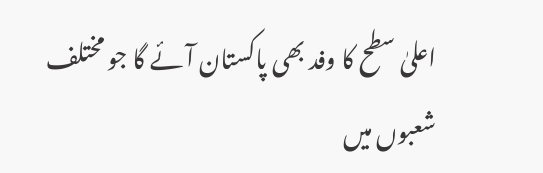اعلیٰ سطح کا وفد بھی پاکستان آئے گا جو مختلف شعبوں میں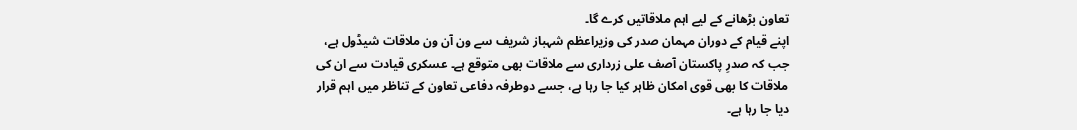تعاون بڑھانے کے لیے اہم ملاقاتیں کرے گا۔
اپنے قیام کے دوران مہمان صدر کی وزیراعظم شہباز شریف سے ون آن ون ملاقات شیڈول ہے، جب کہ صدرِ پاکستان آصف علی زرداری سے ملاقات بھی متوقع ہے۔ عسکری قیادت سے ان کی ملاقات کا بھی قوی امکان ظاہر کیا جا رہا ہے، جسے دوطرفہ دفاعی تعاون کے تناظر میں اہم قرار دیا جا رہا ہے۔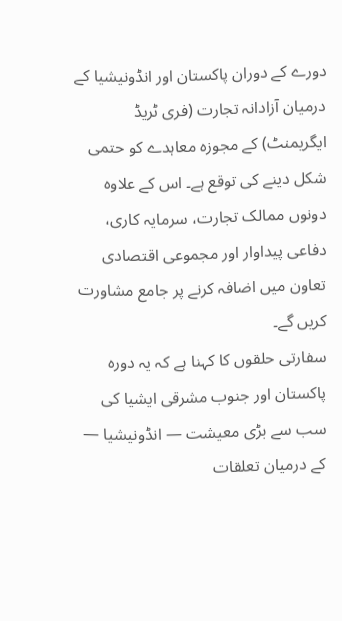دورے کے دوران پاکستان اور انڈونیشیا کے درمیان آزادانہ تجارت (فری ٹریڈ ایگریمنٹ) کے مجوزہ معاہدے کو حتمی شکل دینے کی توقع ہے۔ اس کے علاوہ دونوں ممالک تجارت، سرمایہ کاری، دفاعی پیداوار اور مجموعی اقتصادی تعاون میں اضافہ کرنے پر جامع مشاورت کریں گے۔
سفارتی حلقوں کا کہنا ہے کہ یہ دورہ پاکستان اور جنوب مشرقی ایشیا کی سب سے بڑی معیشت — انڈونیشیا — کے درمیان تعلقات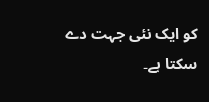کو ایک نئی جہت دے سکتا ہے۔